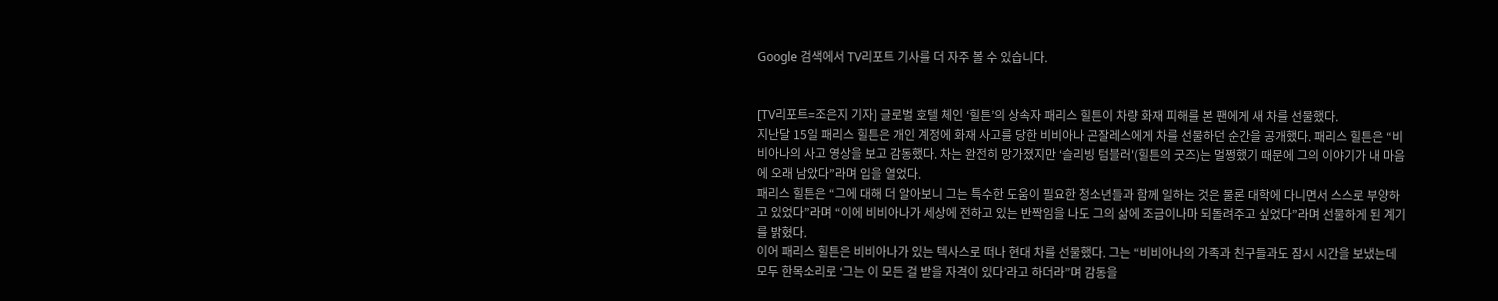Google 검색에서 TV리포트 기사를 더 자주 볼 수 있습니다.


[TV리포트=조은지 기자] 글로벌 호텔 체인 ‘힐튼’의 상속자 패리스 힐튼이 차량 화재 피해를 본 팬에게 새 차를 선물했다.
지난달 15일 패리스 힐튼은 개인 계정에 화재 사고를 당한 비비아나 곤잘레스에게 차를 선물하던 순간을 공개했다. 패리스 힐튼은 “비비아나의 사고 영상을 보고 감동했다. 차는 완전히 망가졌지만 ‘슬리빙 텀블러'(힐튼의 굿즈)는 멀쩡했기 때문에 그의 이야기가 내 마음에 오래 남았다”라며 입을 열었다.
패리스 힐튼은 “그에 대해 더 알아보니 그는 특수한 도움이 필요한 청소년들과 함께 일하는 것은 물론 대학에 다니면서 스스로 부양하고 있었다”라며 “이에 비비아나가 세상에 전하고 있는 반짝임을 나도 그의 삶에 조금이나마 되돌려주고 싶었다”라며 선물하게 된 계기를 밝혔다.
이어 패리스 힐튼은 비비아나가 있는 텍사스로 떠나 현대 차를 선물했다. 그는 “비비아나의 가족과 친구들과도 잠시 시간을 보냈는데 모두 한목소리로 ‘그는 이 모든 걸 받을 자격이 있다’라고 하더라”며 감동을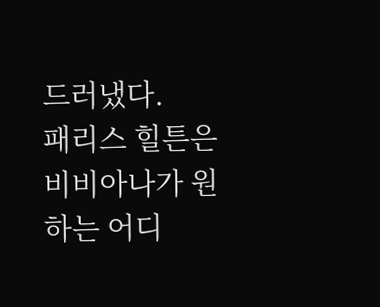드러냈다.
패리스 힐튼은 비비아나가 원하는 어디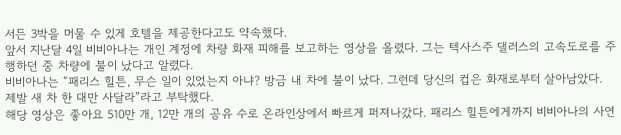서든 3박을 머물 수 있게 호텔을 제공한다고도 약속했다.
앞서 지난달 4일 비비아나는 개인 계정에 차량 화재 피해를 보고하는 영상을 올렸다. 그는 텍사스주 댈러스의 고속도로를 주행하던 중 차량에 불이 났다고 알렸다.
비비아나는 “패리스 힐튼, 무슨 일이 있었는지 아냐? 방금 내 차에 불이 났다. 그런데 당신의 컵은 화재로부터 살아남았다. 제발 새 차 한 대만 사달라”라고 부탁했다.
해당 영상은 좋아요 510만 개, 12만 개의 공유 수로 온라인상에서 빠르게 퍼져나갔다. 패리스 힐튼에게까지 비비아나의 사연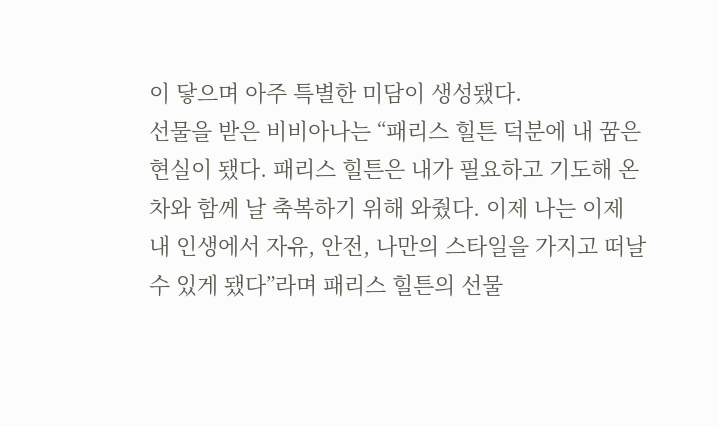이 닿으며 아주 특별한 미담이 생성됐다.
선물을 받은 비비아나는 “패리스 힐튼 덕분에 내 꿈은 현실이 됐다. 패리스 힐튼은 내가 필요하고 기도해 온 차와 함께 날 축복하기 위해 와줬다. 이제 나는 이제 내 인생에서 자유, 안전, 나만의 스타일을 가지고 떠날 수 있게 됐다”라며 패리스 힐튼의 선물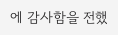에 감사함을 전했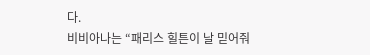다.
비비아나는 “패리스 힐튼이 날 믿어줘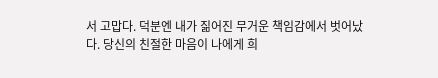서 고맙다. 덕분엔 내가 짊어진 무거운 책임감에서 벗어났다. 당신의 친절한 마음이 나에게 희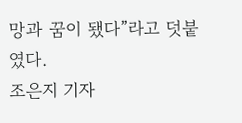망과 꿈이 됐다”라고 덧붙였다.
조은지 기자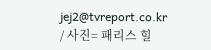jej2@tvreport.co.kr / 사진= 패리스 힐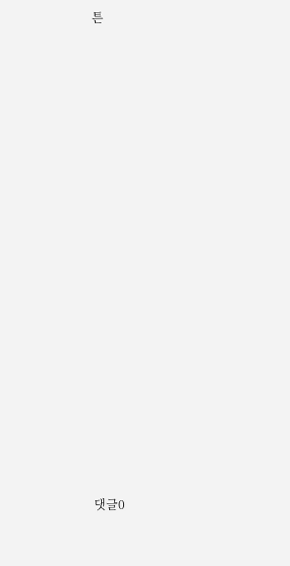튼



















댓글0